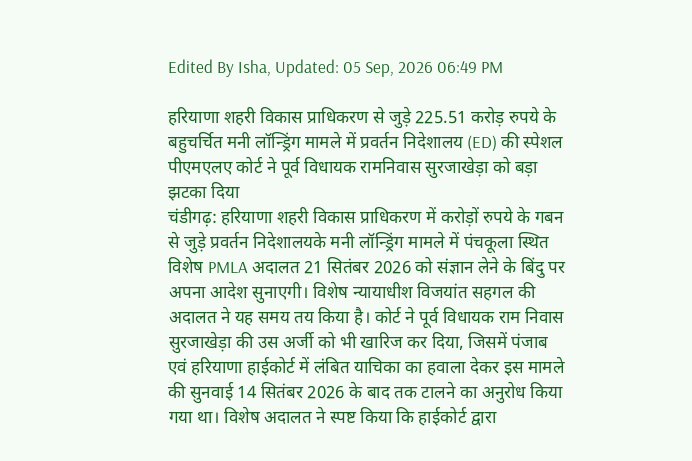Edited By Isha, Updated: 05 Sep, 2026 06:49 PM

हरियाणा शहरी विकास प्राधिकरण से जुड़े 225.51 करोड़ रुपये के बहुचर्चित मनी लॉन्ड्रिंग मामले में प्रवर्तन निदेशालय (ED) की स्पेशल पीएमएलए कोर्ट ने पूर्व विधायक रामनिवास सुरजाखेड़ा को बड़ा झटका दिया
चंडीगढ़: हरियाणा शहरी विकास प्राधिकरण में करोड़ों रुपये के गबन से जुड़े प्रवर्तन निदेशालयके मनी लॉन्ड्रिंग मामले में पंचकूला स्थित विशेष PMLA अदालत 21 सितंबर 2026 को संज्ञान लेने के बिंदु पर अपना आदेश सुनाएगी। विशेष न्यायाधीश विजयांत सहगल की अदालत ने यह समय तय किया है। कोर्ट ने पूर्व विधायक राम निवास सुरजाखेड़ा की उस अर्जी को भी खारिज कर दिया, जिसमें पंजाब एवं हरियाणा हाईकोर्ट में लंबित याचिका का हवाला देकर इस मामले की सुनवाई 14 सितंबर 2026 के बाद तक टालने का अनुरोध किया गया था। विशेष अदालत ने स्पष्ट किया कि हाईकोर्ट द्वारा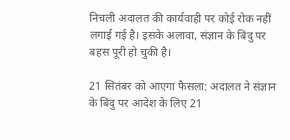निचली अदालत की कार्यवाही पर कोई रोक नहीं लगाई गई है। इसके अलावा, संज्ञान के बिंदु पर बहस पूरी हो चुकी है।

21 सितंबर को आएगा फैसला: अदालत ने संज्ञान के बिंदु पर आदेश के लिए 21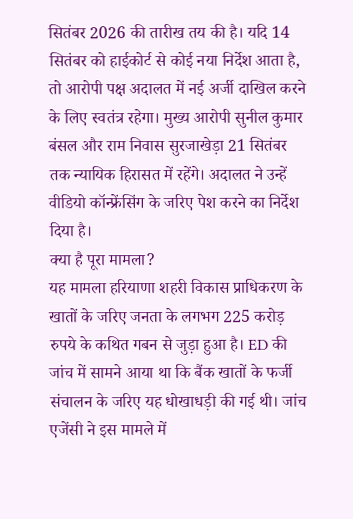सितंबर 2026 की तारीख तय की है। यदि 14 सितंबर को हाईकोर्ट से कोई नया निर्देश आता है, तो आरोपी पक्ष अदालत में नई अर्जी दाखिल करने के लिए स्वतंत्र रहेगा। मुख्य आरोपी सुनील कुमार बंसल और राम निवास सुरजाखेड़ा 21 सितंबर तक न्यायिक हिरासत में रहेंगे। अदालत ने उन्हें वीडियो कॉन्फ्रेंसिंग के जरिए पेश करने का निर्देश दिया है।
क्या है पूरा मामला?
यह मामला हरियाणा शहरी विकास प्राधिकरण के खातों के जरिए जनता के लगभग 225 करोड़ रुपये के कथित गबन से जुड़ा हुआ है। ED की जांच में सामने आया था कि बैंक खातों के फर्जी संचालन के जरिए यह धोखाधड़ी की गई थी। जांच एजेंसी ने इस मामले में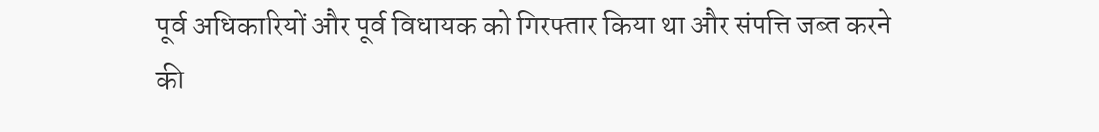पूर्व अधिकारियों और पूर्व विधायक को गिरफ्तार किया था और संपत्ति जब्त करने की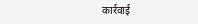कार्रवाई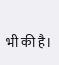भी की है।